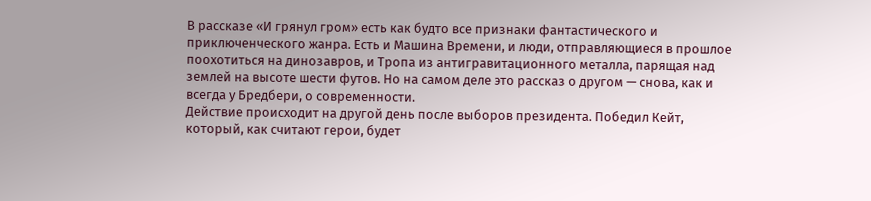В рассказе «И грянул гром» есть как будто все признаки фантастического и приключенческого жанра. Есть и Машина Времени, и люди, отправляющиеся в прошлое поохотиться на динозавров, и Тропа из антигравитационного металла, парящая над землей на высоте шести футов. Но на самом деле это рассказ о другом — снова, как и всегда у Бредбери, о современности.
Действие происходит на другой день после выборов президента. Победил Кейт, который, как считают герои, будет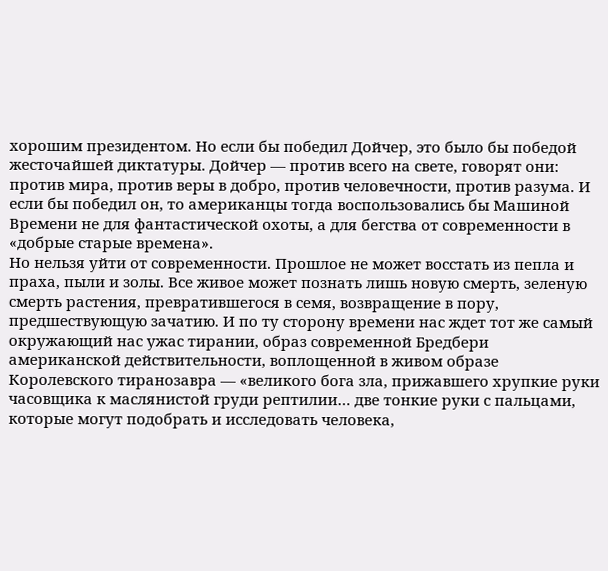хорошим президентом. Но если бы победил Дойчер, это было бы победой жесточайшей диктатуры. Дойчер — против всего на свете, говорят они: против мира, против веры в добро, против человечности, против разума. И если бы победил он, то американцы тогда воспользовались бы Машиной Времени не для фантастической охоты, а для бегства от современности в «добрые старые времена».
Но нельзя уйти от современности. Прошлое не может восстать из пепла и праха, пыли и золы. Все живое может познать лишь новую смерть, зеленую смерть растения, превратившегося в семя, возвращение в пору, предшествующую зачатию. И по ту сторону времени нас ждет тот же самый окружающий нас ужас тирании, образ современной Бредбери американской действительности, воплощенной в живом образе Королевского тиранозавра — «великого бога зла, прижавшего хрупкие руки часовщика к маслянистой груди рептилии… две тонкие руки с пальцами, которые могут подобрать и исследовать человека,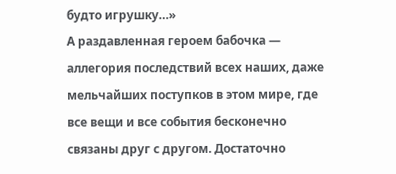будто игрушку…»
А раздавленная героем бабочка — аллегория последствий всех наших, даже мельчайших поступков в этом мире, где все вещи и все события бесконечно связаны друг с другом. Достаточно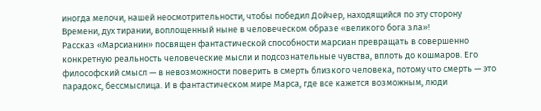иногда мелочи, нашей неосмотрительности, чтобы победил Дойчер, находящийся по эту сторону Времени, дух тирании, воплощенный ныне в человеческом образе «великого бога зла»!
Рассказ «Марсианин» посвящен фантастической способности марсиан превращать в совершенно конкретную реальность человеческие мысли и подсознательные чувства, вплоть до кошмаров. Его философский смысл — в невозможности поверить в смерть близкого человека, потому что смерть — это парадокс, бессмыслица. И в фантастическом мире Марса, где все кажется возможным, люди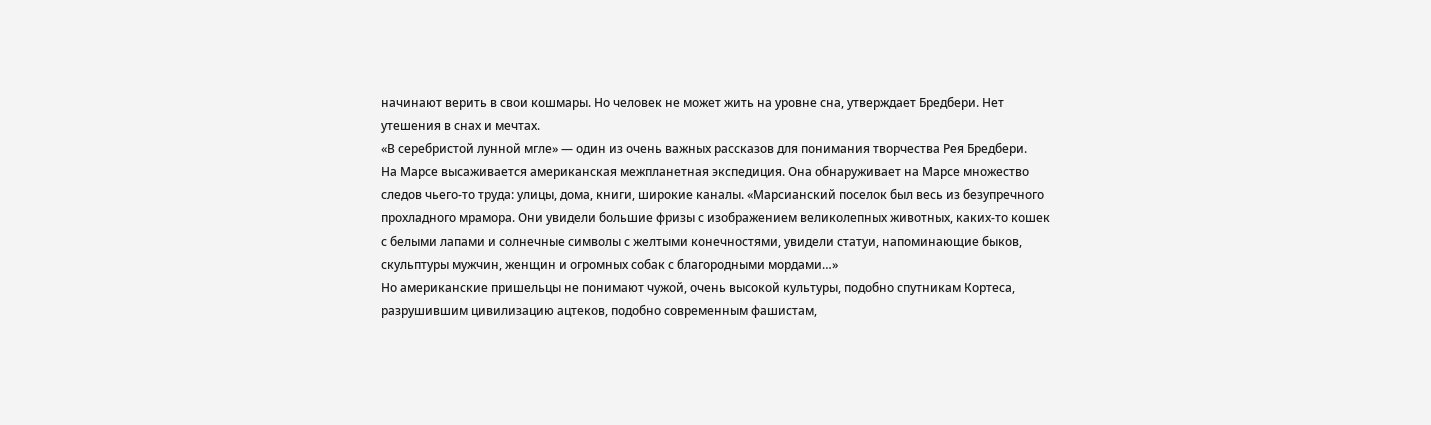начинают верить в свои кошмары. Но человек не может жить на уровне сна, утверждает Бредбери. Нет утешения в снах и мечтах.
«В серебристой лунной мгле» — один из очень важных рассказов для понимания творчества Рея Бредбери.
На Марсе высаживается американская межпланетная экспедиция. Она обнаруживает на Марсе множество следов чьего-то труда: улицы, дома, книги, широкие каналы. «Марсианский поселок был весь из безупречного прохладного мрамора. Они увидели большие фризы с изображением великолепных животных, каких-то кошек с белыми лапами и солнечные символы с желтыми конечностями, увидели статуи, напоминающие быков, скульптуры мужчин, женщин и огромных собак с благородными мордами…»
Но американские пришельцы не понимают чужой, очень высокой культуры, подобно спутникам Кортеса, разрушившим цивилизацию ацтеков, подобно современным фашистам,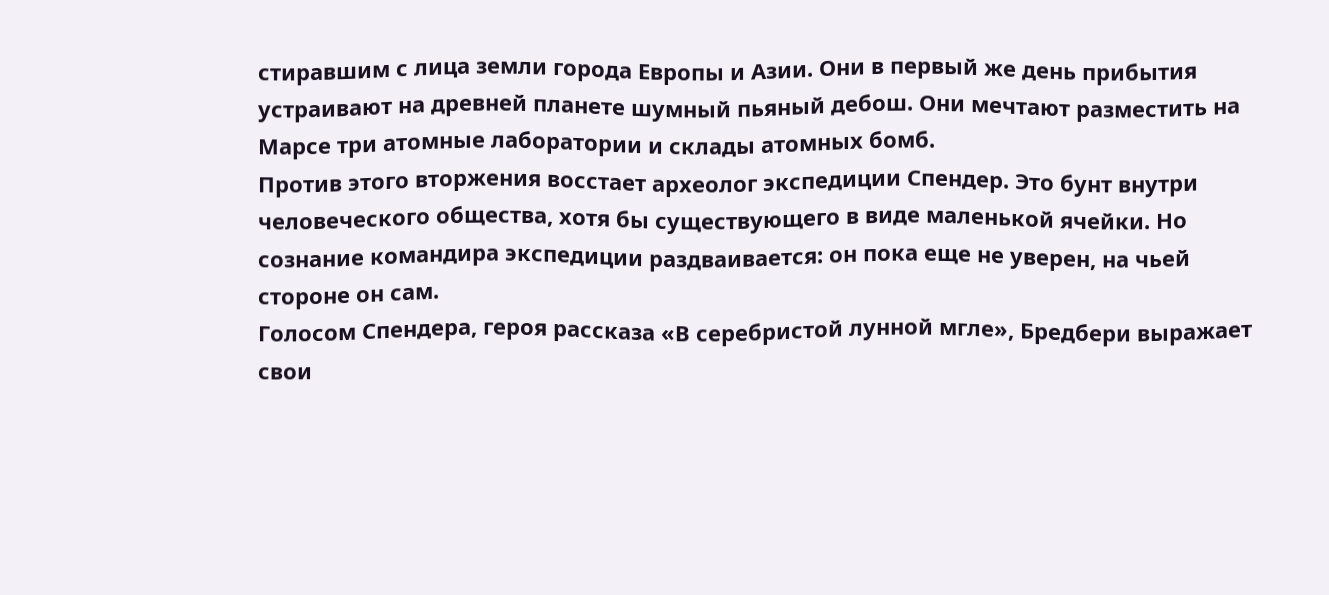стиравшим с лица земли города Европы и Азии. Они в первый же день прибытия устраивают на древней планете шумный пьяный дебош. Они мечтают разместить на Марсе три атомные лаборатории и склады атомных бомб.
Против этого вторжения восстает археолог экспедиции Спендер. Это бунт внутри человеческого общества, хотя бы существующего в виде маленькой ячейки. Но сознание командира экспедиции раздваивается: он пока еще не уверен, на чьей стороне он сам.
Голосом Спендера, героя рассказа «В серебристой лунной мгле», Бредбери выражает свои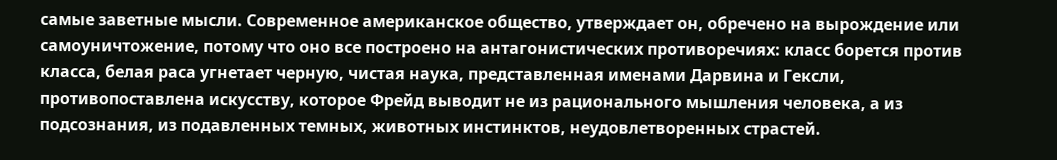самые заветные мысли. Современное американское общество, утверждает он, обречено на вырождение или самоуничтожение, потому что оно все построено на антагонистических противоречиях: класс борется против класса, белая раса угнетает черную, чистая наука, представленная именами Дарвина и Гексли, противопоставлена искусству, которое Фрейд выводит не из рационального мышления человека, а из подсознания, из подавленных темных, животных инстинктов, неудовлетворенных страстей.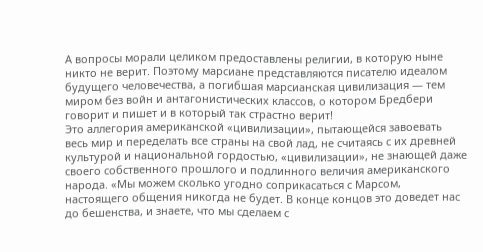А вопросы морали целиком предоставлены религии, в которую ныне никто не верит. Поэтому марсиане представляются писателю идеалом будущего человечества, а погибшая марсианская цивилизация — тем миром без войн и антагонистических классов, о котором Бредбери говорит и пишет и в который так страстно верит!
Это аллегория американской «цивилизации», пытающейся завоевать весь мир и переделать все страны на свой лад, не считаясь с их древней культурой и национальной гордостью, «цивилизации», не знающей даже своего собственного прошлого и подлинного величия американского народа. «Мы можем сколько угодно соприкасаться с Марсом, настоящего общения никогда не будет. В конце концов это доведет нас до бешенства, и знаете, что мы сделаем с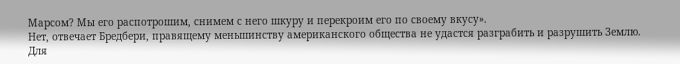Марсом? Мы его распотрошим, снимем с него шкуру и перекроим его по своему вкусу».
Нет, отвечает Бредбери, правящему меньшинству американского общества не удастся разграбить и разрушить Землю. Для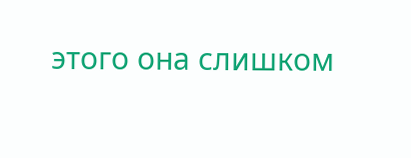этого она слишком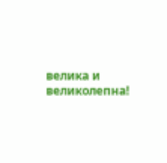велика и великолепна!